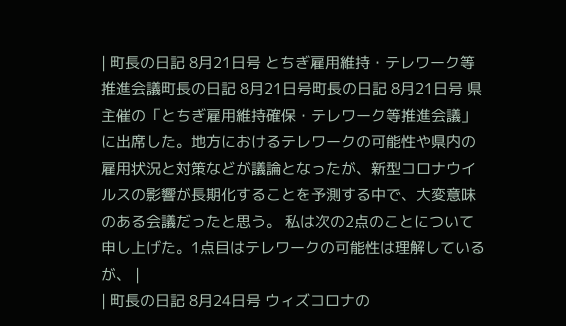| 町長の日記 8月21日号 とちぎ雇用維持・テレワーク等推進会議町長の日記 8月21日号町長の日記 8月21日号 県主催の「とちぎ雇用維持確保・テレワーク等推進会議」に出席した。地方におけるテレワークの可能性や県内の雇用状況と対策などが議論となったが、新型コロナウイルスの影響が長期化することを予測する中で、大変意味のある会議だったと思う。 私は次の2点のことについて申し上げた。1点目はテレワークの可能性は理解しているが、 |
| 町長の日記 8月24日号 ウィズコロナの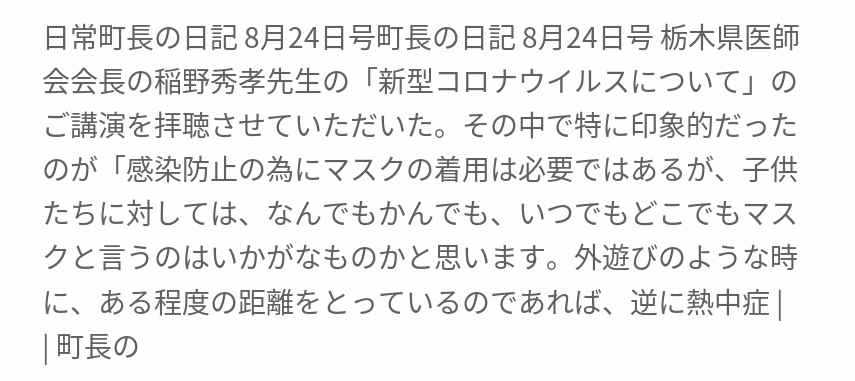日常町長の日記 8月24日号町長の日記 8月24日号 栃木県医師会会長の稲野秀孝先生の「新型コロナウイルスについて」のご講演を拝聴させていただいた。その中で特に印象的だったのが「感染防止の為にマスクの着用は必要ではあるが、子供たちに対しては、なんでもかんでも、いつでもどこでもマスクと言うのはいかがなものかと思います。外遊びのような時に、ある程度の距離をとっているのであれば、逆に熱中症 |
| 町長の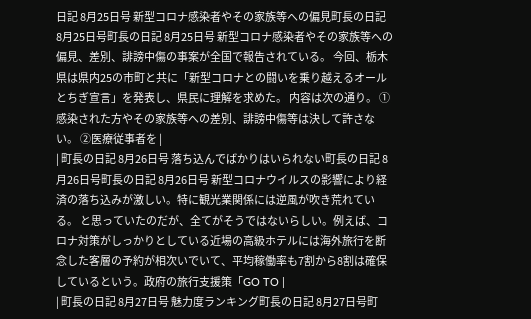日記 8月25日号 新型コロナ感染者やその家族等への偏見町長の日記 8月25日号町長の日記 8月25日号 新型コロナ感染者やその家族等への偏見、差別、誹謗中傷の事案が全国で報告されている。 今回、栃木県は県内25の市町と共に「新型コロナとの闘いを乗り越えるオールとちぎ宣言」を発表し、県民に理解を求めた。 内容は次の通り。 ①感染された方やその家族等への差別、誹謗中傷等は決して許さない。 ②医療従事者を |
| 町長の日記 8月26日号 落ち込んでばかりはいられない町長の日記 8月26日号町長の日記 8月26日号 新型コロナウイルスの影響により経済の落ち込みが激しい。特に観光業関係には逆風が吹き荒れている。 と思っていたのだが、全てがそうではないらしい。例えば、コロナ対策がしっかりとしている近場の高級ホテルには海外旅行を断念した客層の予約が相次いでいて、平均稼働率も7割から8割は確保しているという。政府の旅行支援策「GO TO |
| 町長の日記 8月27日号 魅力度ランキング町長の日記 8月27日号町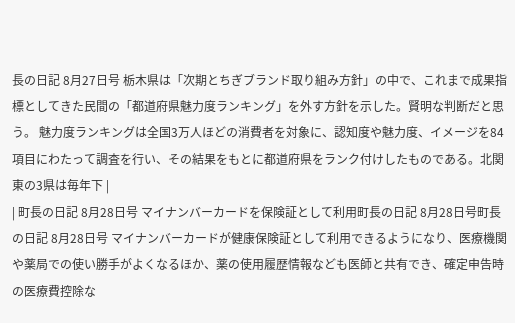長の日記 8月27日号 栃木県は「次期とちぎブランド取り組み方針」の中で、これまで成果指標としてきた民間の「都道府県魅力度ランキング」を外す方針を示した。賢明な判断だと思う。 魅力度ランキングは全国3万人ほどの消費者を対象に、認知度や魅力度、イメージを84項目にわたって調査を行い、その結果をもとに都道府県をランク付けしたものである。北関東の3県は毎年下 |
| 町長の日記 8月28日号 マイナンバーカードを保険証として利用町長の日記 8月28日号町長の日記 8月28日号 マイナンバーカードが健康保険証として利用できるようになり、医療機関や薬局での使い勝手がよくなるほか、薬の使用履歴情報なども医師と共有でき、確定申告時の医療費控除な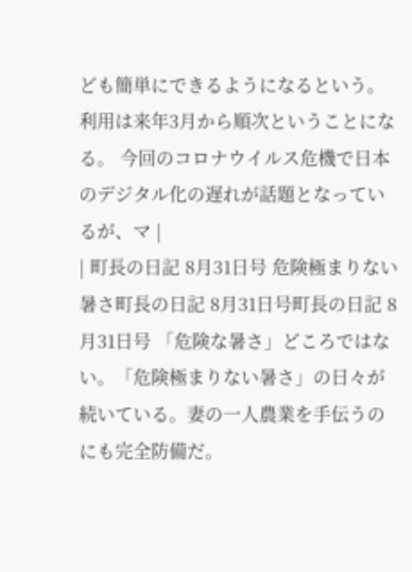ども簡単にできるようになるという。利用は来年3月から順次ということになる。 今回のコロナウイルス危機で日本のデジタル化の遅れが話題となっているが、マ |
| 町長の日記 8月31日号 危険極まりない暑さ町長の日記 8月31日号町長の日記 8月31日号 「危険な暑さ」どころではない。「危険極まりない暑さ」の日々が続いている。妻の一人農業を手伝うのにも完全防備だ。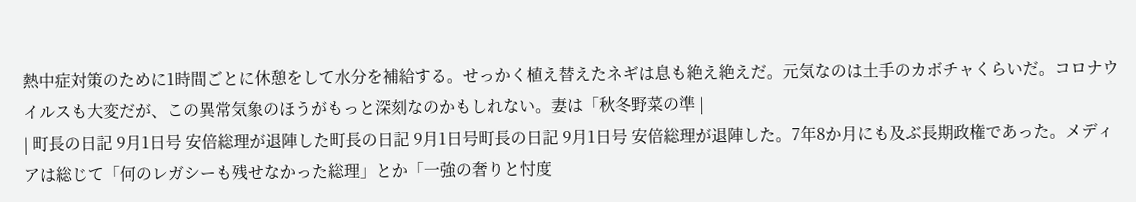熱中症対策のために1時間ごとに休憩をして水分を補給する。せっかく植え替えたネギは息も絶え絶えだ。元気なのは土手のカボチャくらいだ。コロナウイルスも大変だが、この異常気象のほうがもっと深刻なのかもしれない。妻は「秋冬野菜の準 |
| 町長の日記 9月1日号 安倍総理が退陣した町長の日記 9月1日号町長の日記 9月1日号 安倍総理が退陣した。7年8か月にも及ぶ長期政権であった。メディアは総じて「何のレガシーも残せなかった総理」とか「一強の奢りと忖度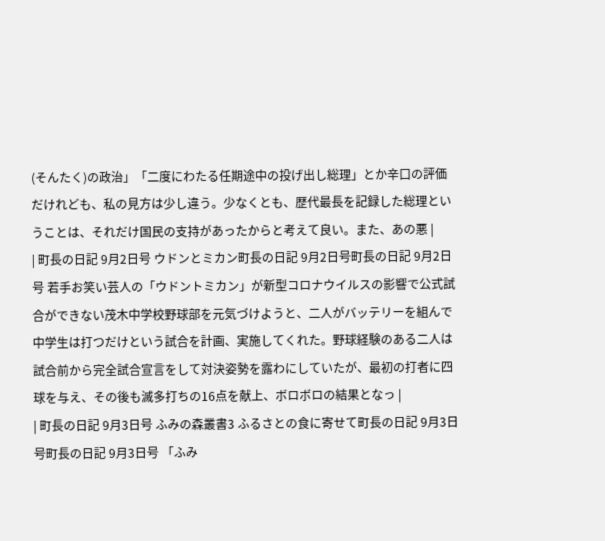(そんたく)の政治」「二度にわたる任期途中の投げ出し総理」とか辛口の評価だけれども、私の見方は少し違う。少なくとも、歴代最長を記録した総理ということは、それだけ国民の支持があったからと考えて良い。また、あの悪 |
| 町長の日記 9月2日号 ウドンとミカン町長の日記 9月2日号町長の日記 9月2日号 若手お笑い芸人の「ウドントミカン」が新型コロナウイルスの影響で公式試合ができない茂木中学校野球部を元気づけようと、二人がバッテリーを組んで中学生は打つだけという試合を計画、実施してくれた。野球経験のある二人は試合前から完全試合宣言をして対決姿勢を露わにしていたが、最初の打者に四球を与え、その後も滅多打ちの16点を献上、ボロボロの結果となっ |
| 町長の日記 9月3日号 ふみの森叢書3 ふるさとの食に寄せて町長の日記 9月3日号町長の日記 9月3日号 「ふみ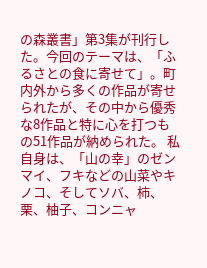の森叢書」第3集が刊行した。今回のテーマは、「ふるさとの食に寄せて」。町内外から多くの作品が寄せられたが、その中から優秀な8作品と特に心を打つもの51作品が納められた。 私自身は、「山の幸」のゼンマイ、フキなどの山菜やキノコ、そしてソバ、柿、栗、柚子、コンニャ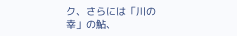ク、さらには「川の幸」の鮎、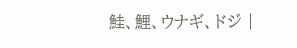鮭、鯉、ウナギ、ドジ |